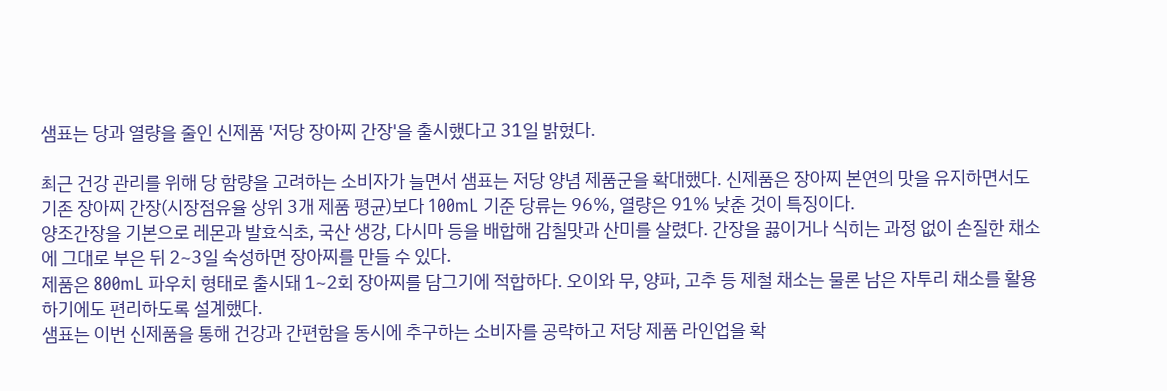샘표는 당과 열량을 줄인 신제품 '저당 장아찌 간장'을 출시했다고 31일 밝혔다.

최근 건강 관리를 위해 당 함량을 고려하는 소비자가 늘면서 샘표는 저당 양념 제품군을 확대했다. 신제품은 장아찌 본연의 맛을 유지하면서도 기존 장아찌 간장(시장점유율 상위 3개 제품 평균)보다 100mL 기준 당류는 96%, 열량은 91% 낮춘 것이 특징이다.
양조간장을 기본으로 레몬과 발효식초, 국산 생강, 다시마 등을 배합해 감칠맛과 산미를 살렸다. 간장을 끓이거나 식히는 과정 없이 손질한 채소에 그대로 부은 뒤 2~3일 숙성하면 장아찌를 만들 수 있다.
제품은 800mL 파우치 형태로 출시돼 1~2회 장아찌를 담그기에 적합하다. 오이와 무, 양파, 고추 등 제철 채소는 물론 남은 자투리 채소를 활용하기에도 편리하도록 설계했다.
샘표는 이번 신제품을 통해 건강과 간편함을 동시에 추구하는 소비자를 공략하고 저당 제품 라인업을 확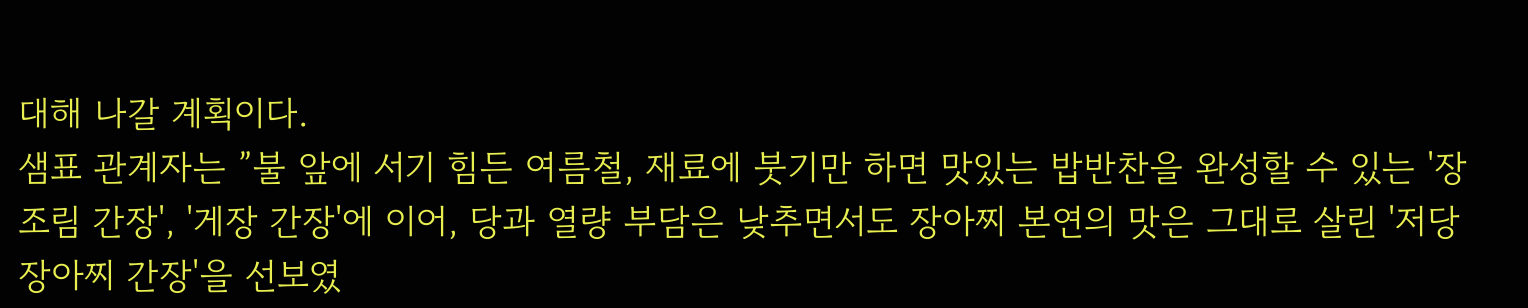대해 나갈 계획이다.
샘표 관계자는 ”불 앞에 서기 힘든 여름철, 재료에 붓기만 하면 맛있는 밥반찬을 완성할 수 있는 '장조림 간장', '게장 간장'에 이어, 당과 열량 부담은 낮추면서도 장아찌 본연의 맛은 그대로 살린 '저당 장아찌 간장'을 선보였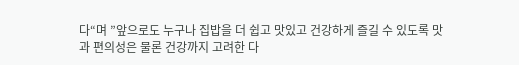다“며 ”앞으로도 누구나 집밥을 더 쉽고 맛있고 건강하게 즐길 수 있도록 맛과 편의성은 물론 건강까지 고려한 다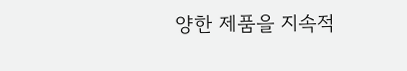양한 제품을 지속적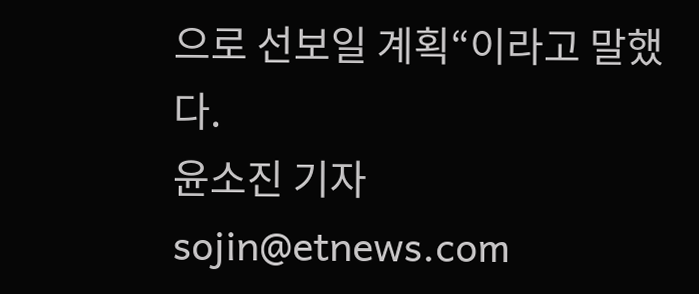으로 선보일 계획“이라고 말했다.
윤소진 기자 sojin@etnews.com